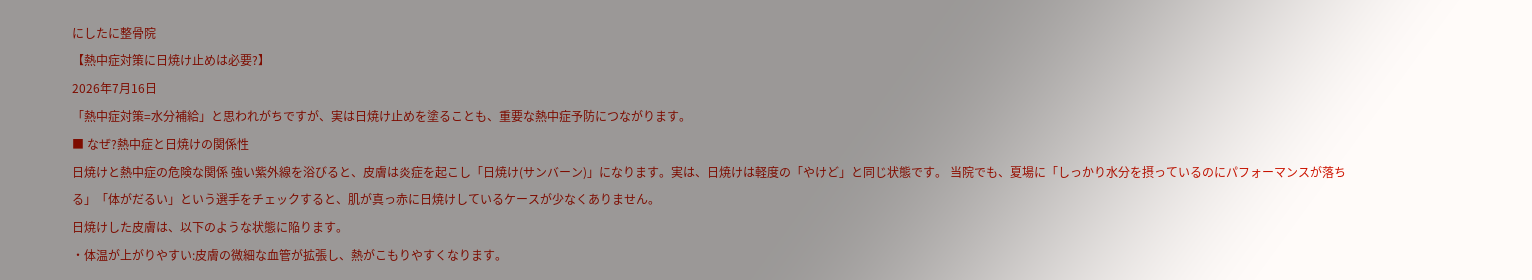にしたに整骨院
【熱中症対策に日焼け止めは必要?】
2026年7月16日
「熱中症対策=水分補給」と思われがちですが、実は日焼け止めを塗ることも、重要な熱中症予防につながります。
■ なぜ?熱中症と日焼けの関係性
日焼けと熱中症の危険な関係 強い紫外線を浴びると、皮膚は炎症を起こし「日焼け(サンバーン)」になります。実は、日焼けは軽度の「やけど」と同じ状態です。 当院でも、夏場に「しっかり水分を摂っているのにパフォーマンスが落ちる」「体がだるい」という選手をチェックすると、肌が真っ赤に日焼けしているケースが少なくありません。
日焼けした皮膚は、以下のような状態に陥ります。
・体温が上がりやすい:皮膚の微細な血管が拡張し、熱がこもりやすくなります。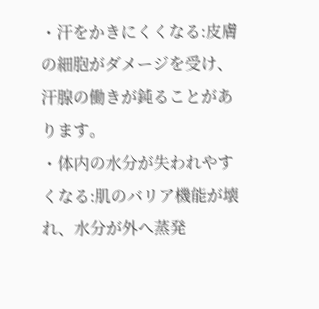・汗をかきにくくなる:皮膚の細胞がダメージを受け、汗腺の働きが鈍ることがあります。
・体内の水分が失われやすくなる:肌のバリア機能が壊れ、水分が外へ蒸発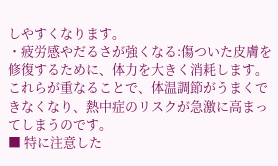しやすくなります。
・疲労感やだるさが強くなる:傷ついた皮膚を修復するために、体力を大きく消耗します。
これらが重なることで、体温調節がうまくできなくなり、熱中症のリスクが急激に高まってしまうのです。
■ 特に注意した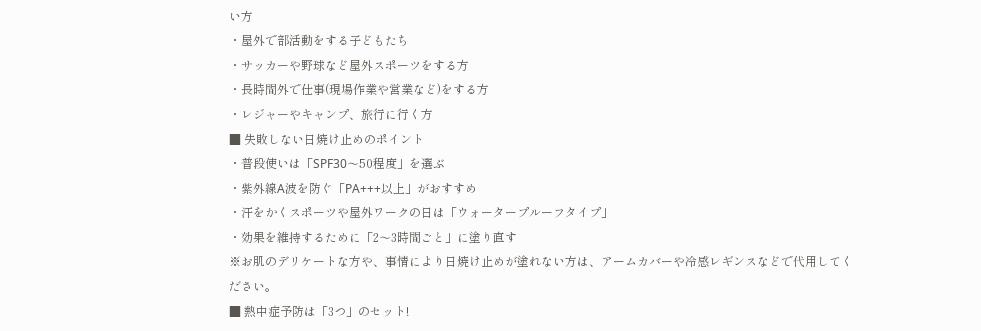い方
・屋外で部活動をする子どもたち
・サッカーや野球など屋外スポーツをする方
・長時間外で仕事(現場作業や営業など)をする方
・レジャーやキャンプ、旅行に行く方
■ 失敗しない日焼け止めのポイント
・普段使いは「SPF30〜50程度」を選ぶ
・紫外線A波を防ぐ「PA+++以上」がおすすめ
・汗をかくスポーツや屋外ワークの日は「ウォータープルーフタイプ」
・効果を維持するために「2〜3時間ごと」に塗り直す
※お肌のデリケートな方や、事情により日焼け止めが塗れない方は、アームカバーや冷感レギンスなどで代用してください。
■ 熱中症予防は「3つ」のセット!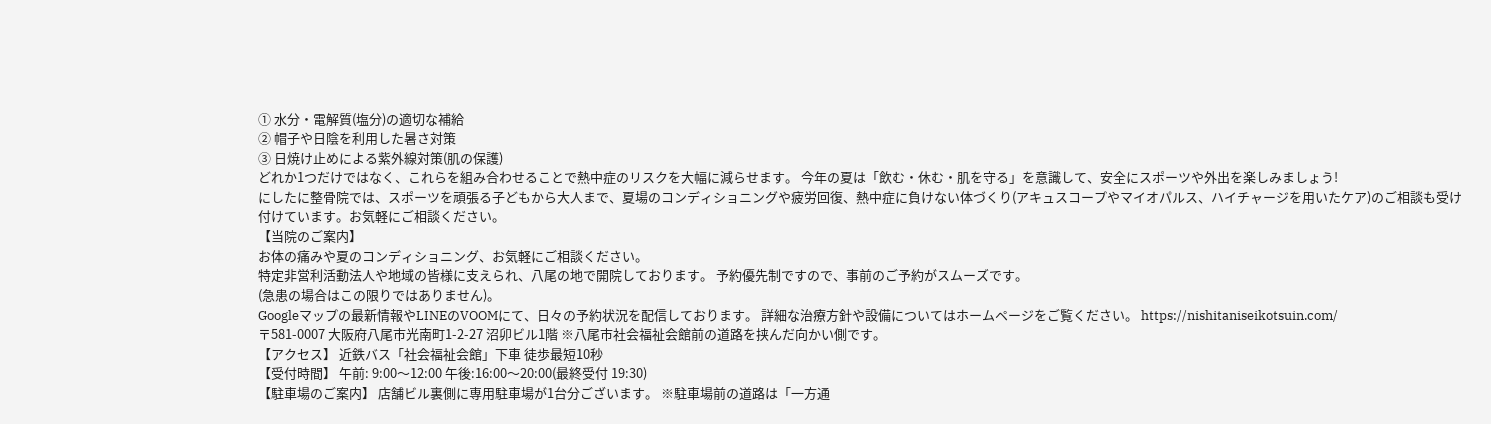① 水分・電解質(塩分)の適切な補給
② 帽子や日陰を利用した暑さ対策
③ 日焼け止めによる紫外線対策(肌の保護)
どれか1つだけではなく、これらを組み合わせることで熱中症のリスクを大幅に減らせます。 今年の夏は「飲む・休む・肌を守る」を意識して、安全にスポーツや外出を楽しみましょう!
にしたに整骨院では、スポーツを頑張る子どもから大人まで、夏場のコンディショニングや疲労回復、熱中症に負けない体づくり(アキュスコープやマイオパルス、ハイチャージを用いたケア)のご相談も受け付けています。お気軽にご相談ください。
【当院のご案内】
お体の痛みや夏のコンディショニング、お気軽にご相談ください。
特定非営利活動法人や地域の皆様に支えられ、八尾の地で開院しております。 予約優先制ですので、事前のご予約がスムーズです。
(急患の場合はこの限りではありません)。
Googleマップの最新情報やLINEのVOOMにて、日々の予約状況を配信しております。 詳細な治療方針や設備についてはホームページをご覧ください。 https://nishitaniseikotsuin.com/
〒581-0007 大阪府八尾市光南町1-2-27 沼卯ビル1階 ※八尾市社会福祉会館前の道路を挟んだ向かい側です。
【アクセス】 近鉄バス「社会福祉会館」下車 徒歩最短10秒
【受付時間】 午前: 9:00〜12:00 午後:16:00〜20:00(最終受付 19:30)
【駐車場のご案内】 店舗ビル裏側に専用駐車場が1台分ございます。 ※駐車場前の道路は「一方通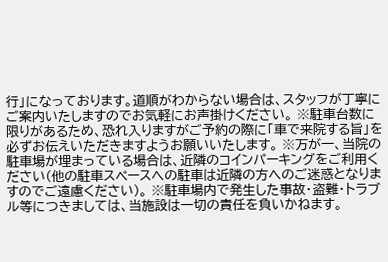行」になっております。道順がわからない場合は、スタッフが丁寧にご案内いたしますのでお気軽にお声掛けください。 ※駐車台数に限りがあるため、恐れ入りますがご予約の際に「車で来院する旨」を必ずお伝えいただきますようお願いいたします。 ※万が一、当院の駐車場が埋まっている場合は、近隣のコインパーキングをご利用ください(他の駐車スペースへの駐車は近隣の方へのご迷惑となりますのでご遠慮ください)。 ※駐車場内で発生した事故・盗難・トラブル等につきましては、当施設は一切の責任を負いかねます。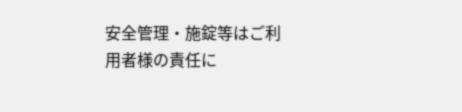安全管理・施錠等はご利用者様の責任に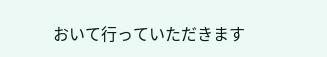おいて行っていただきます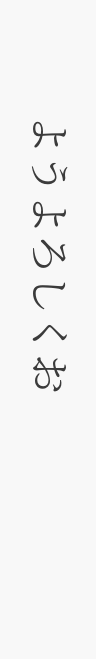ようよろしくお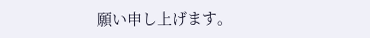願い申し上げます。